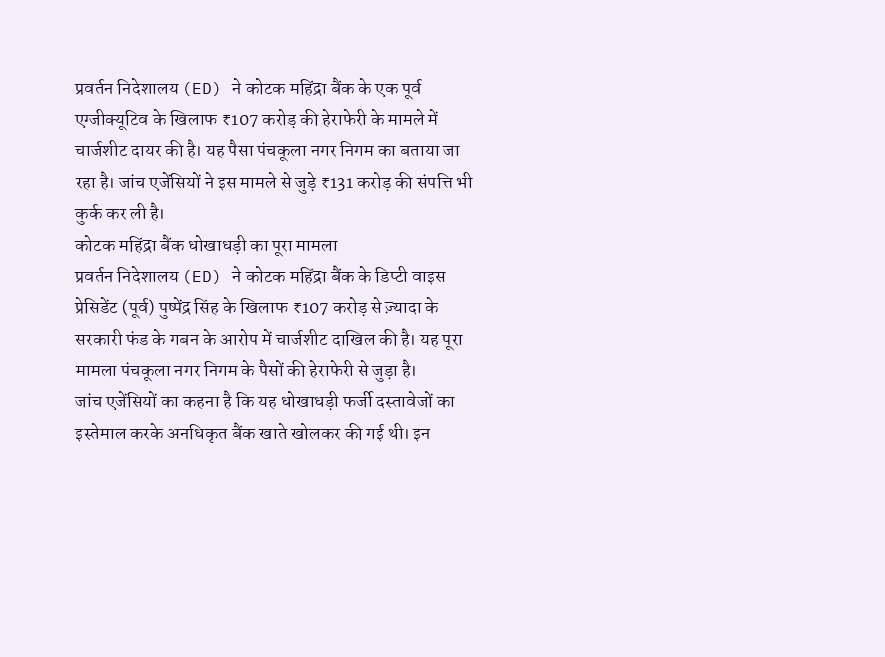प्रवर्तन निदेशालय (ED) ने कोटक महिंद्रा बैंक के एक पूर्व एग्जीक्यूटिव के खिलाफ ₹107 करोड़ की हेराफेरी के मामले में चार्जशीट दायर की है। यह पैसा पंचकूला नगर निगम का बताया जा रहा है। जांच एजेंसियों ने इस मामले से जुड़े ₹131 करोड़ की संपत्ति भी कुर्क कर ली है।
कोटक महिंद्रा बैंक धोखाधड़ी का पूरा मामला
प्रवर्तन निदेशालय (ED) ने कोटक महिंद्रा बैंक के डिप्टी वाइस प्रेसिडेंट (पूर्व) पुष्पेंद्र सिंह के खिलाफ ₹107 करोड़ से ज़्यादा के सरकारी फंड के गबन के आरोप में चार्जशीट दाखिल की है। यह पूरा मामला पंचकूला नगर निगम के पैसों की हेराफेरी से जुड़ा है।
जांच एजेंसियों का कहना है कि यह धोखाधड़ी फर्जी दस्तावेजों का इस्तेमाल करके अनधिकृत बैंक खाते खोलकर की गई थी। इन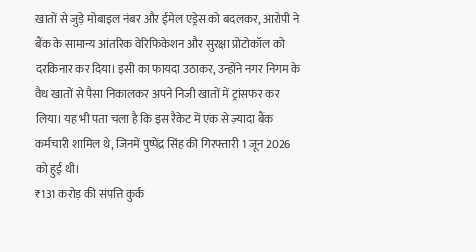खातों से जुड़े मोबाइल नंबर और ईमेल एड्रेस को बदलकर, आरोपी ने बैंक के सामान्य आंतरिक वेरिफिकेशन और सुरक्षा प्रोटोकॉल को दरकिनार कर दिया। इसी का फायदा उठाकर, उन्होंने नगर निगम के वैध खातों से पैसा निकालकर अपने निजी खातों में ट्रांसफर कर लिया। यह भी पता चला है कि इस रैकेट में एक से ज़्यादा बैंक कर्मचारी शामिल थे, जिनमें पुष्पेंद्र सिंह की गिरफ्तारी 1 जून 2026 को हुई थी।
₹131 करोड़ की संपत्ति कुर्क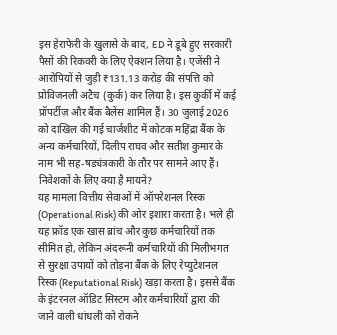इस हेराफेरी के खुलासे के बाद, ED ने डूबे हुए सरकारी पैसों की रिकवरी के लिए ऐक्शन लिया है। एजेंसी ने आरोपियों से जुड़ी ₹131.13 करोड़ की संपत्ति को प्रोविजनली अटैच (कुर्क) कर लिया है। इस कुर्की में कई प्रॉपर्टीज़ और बैंक बैलेंस शामिल हैं। 30 जुलाई 2026 को दाखिल की गई चार्जशीट में कोटक महिंद्रा बैंक के अन्य कर्मचारियों, दिलीप राघव और सतीश कुमार के नाम भी सह-षड्यंत्रकारी के तौर पर सामने आए हैं।
निवेशकों के लिए क्या है मायने?
यह मामला वित्तीय सेवाओं में ऑपरेशनल रिस्क (Operational Risk) की ओर इशारा करता है। भले ही यह फ्रॉड एक खास ब्रांच और कुछ कर्मचारियों तक सीमित हो, लेकिन अंदरूनी कर्मचारियों की मिलीभगत से सुरक्षा उपायों को तोड़ना बैंक के लिए रेप्युटेशनल रिस्क (Reputational Risk) खड़ा करता है। इससे बैंक के इंटरनल ऑडिट सिस्टम और कर्मचारियों द्वारा की जाने वाली धांधली को रोकने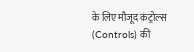के लिए मौजूद कंट्रोल्स (Controls) की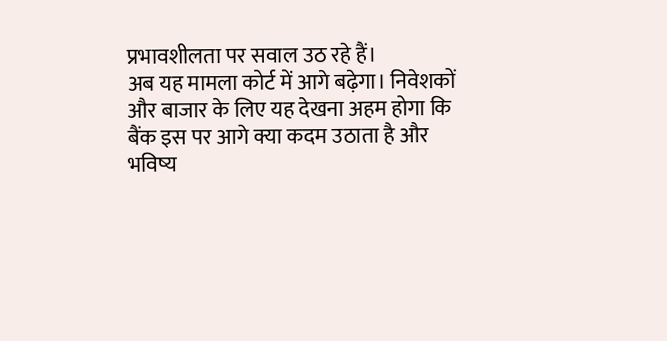प्रभावशीलता पर सवाल उठ रहे हैं।
अब यह मामला कोर्ट में आगे बढ़ेगा। निवेशकों और बाजार के लिए यह देखना अहम होगा कि बैंक इस पर आगे क्या कदम उठाता है और भविष्य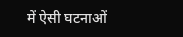में ऐसी घटनाओं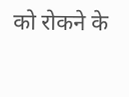को रोकने के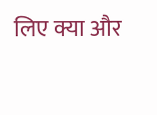लिए क्या और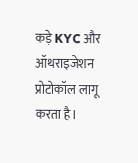कड़े KYC और ऑथराइजेशन प्रोटोकॉल लागू करता है।